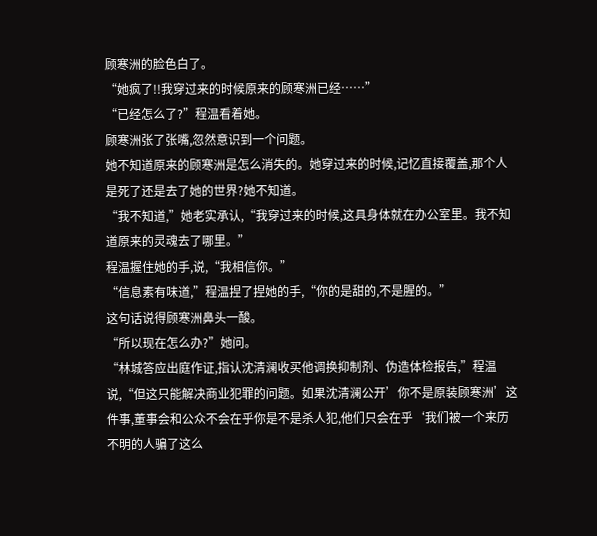顾寒洲的脸色白了。
“她疯了!!我穿过来的时候原来的顾寒洲已经……”
“已经怎么了?”程温看着她。
顾寒洲张了张嘴,忽然意识到一个问题。
她不知道原来的顾寒洲是怎么消失的。她穿过来的时候,记忆直接覆盖,那个人是死了还是去了她的世界?她不知道。
“我不知道,”她老实承认,“我穿过来的时候,这具身体就在办公室里。我不知道原来的灵魂去了哪里。”
程温握住她的手,说,“我相信你。”
“信息素有味道,”程温捏了捏她的手,“你的是甜的,不是腥的。”
这句话说得顾寒洲鼻头一酸。
“所以现在怎么办?”她问。
“林城答应出庭作证,指认沈清澜收买他调换抑制剂、伪造体检报告,”程温说,“但这只能解决商业犯罪的问题。如果沈清澜公开’你不是原装顾寒洲’这件事,董事会和公众不会在乎你是不是杀人犯,他们只会在乎‘我们被一个来历不明的人骗了这么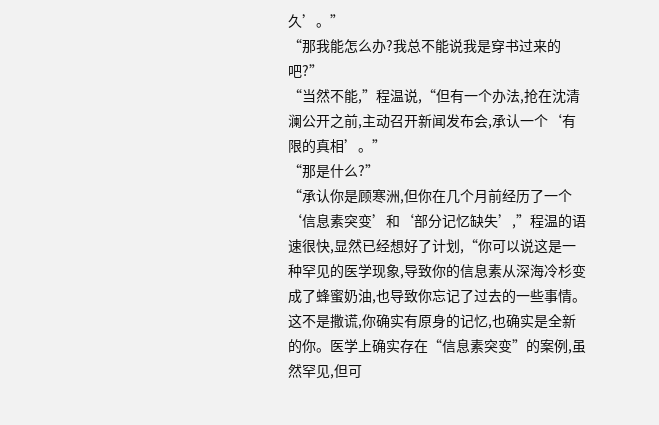久’。”
“那我能怎么办?我总不能说我是穿书过来的吧?”
“当然不能,”程温说,“但有一个办法,抢在沈清澜公开之前,主动召开新闻发布会,承认一个‘有限的真相’。”
“那是什么?”
“承认你是顾寒洲,但你在几个月前经历了一个‘信息素突变’和‘部分记忆缺失’,”程温的语速很快,显然已经想好了计划,“你可以说这是一种罕见的医学现象,导致你的信息素从深海冷杉变成了蜂蜜奶油,也导致你忘记了过去的一些事情。这不是撒谎,你确实有原身的记忆,也确实是全新的你。医学上确实存在“信息素突变”的案例,虽然罕见,但可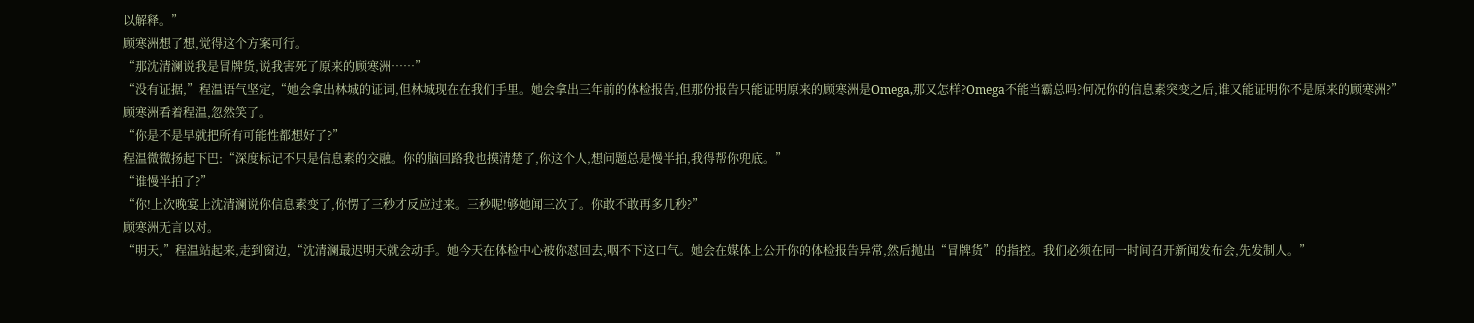以解释。”
顾寒洲想了想,觉得这个方案可行。
“那沈清澜说我是冒牌货,说我害死了原来的顾寒洲……”
“没有证据,”程温语气坚定,“她会拿出林城的证词,但林城现在在我们手里。她会拿出三年前的体检报告,但那份报告只能证明原来的顾寒洲是Omega,那又怎样?Omega不能当霸总吗?何况你的信息素突变之后,谁又能证明你不是原来的顾寒洲?”
顾寒洲看着程温,忽然笑了。
“你是不是早就把所有可能性都想好了?”
程温微微扬起下巴:“深度标记不只是信息素的交融。你的脑回路我也摸清楚了,你这个人,想问题总是慢半拍,我得帮你兜底。”
“谁慢半拍了?”
“你!上次晚宴上沈清澜说你信息素变了,你愣了三秒才反应过来。三秒呢!够她闻三次了。你敢不敢再多几秒?”
顾寒洲无言以对。
“明天,”程温站起来,走到窗边,“沈清澜最迟明天就会动手。她今天在体检中心被你怼回去,咽不下这口气。她会在媒体上公开你的体检报告异常,然后抛出“冒牌货”的指控。我们必须在同一时间召开新闻发布会,先发制人。”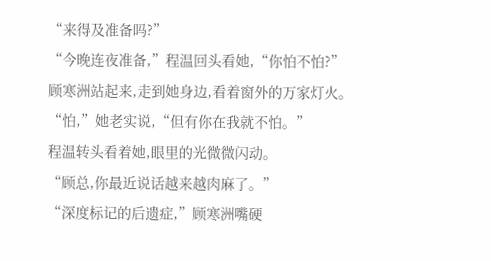“来得及准备吗?”
“今晚连夜准备,”程温回头看她,“你怕不怕?”
顾寒洲站起来,走到她身边,看着窗外的万家灯火。
“怕,”她老实说,“但有你在我就不怕。”
程温转头看着她,眼里的光微微闪动。
“顾总,你最近说话越来越肉麻了。”
“深度标记的后遗症,”顾寒洲嘴硬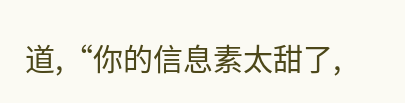道,“你的信息素太甜了,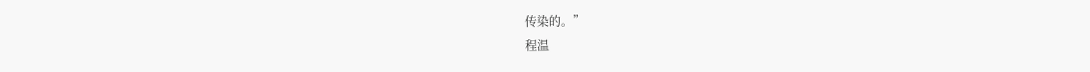传染的。”
程温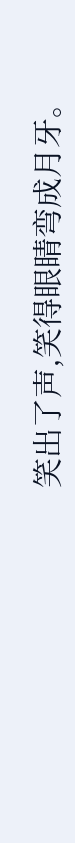笑出了声,笑得眼睛弯成月牙。